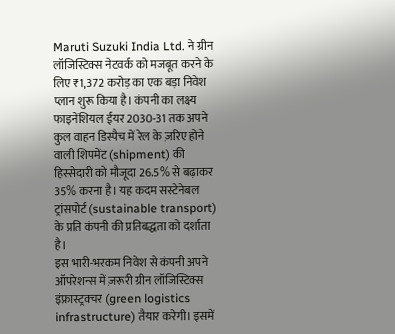Maruti Suzuki India Ltd. ने ग्रीन लॉजिस्टिक्स नेटवर्क को मजबूत करने के लिए ₹1,372 करोड़ का एक बड़ा निवेश प्लान शुरू किया है। कंपनी का लक्ष्य फाइनेंशियल ईयर 2030-31 तक अपने कुल वाहन डिस्पैच में रेल के ज़रिए होने वाली शिपमेंट (shipment) की हिस्सेदारी को मौजूदा 26.5% से बढ़ाकर 35% करना है। यह कदम सस्टेनेबल ट्रांसपोर्ट (sustainable transport) के प्रति कंपनी की प्रतिबद्धता को दर्शाता है।
इस भारी-भरकम निवेश से कंपनी अपने ऑपरेशन्स में ज़रूरी ग्रीन लॉजिस्टिक्स इंफ्रास्ट्रक्चर (green logistics infrastructure) तैयार करेगी। इसमें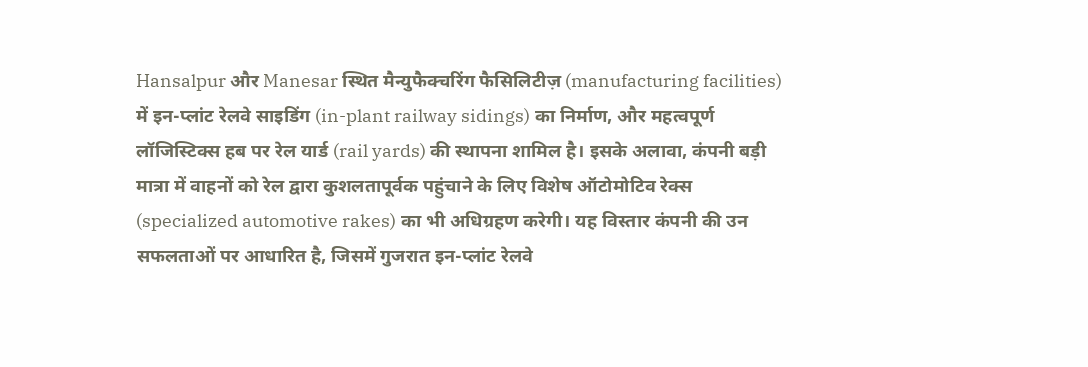Hansalpur और Manesar स्थित मैन्युफैक्चरिंग फैसिलिटीज़ (manufacturing facilities) में इन-प्लांट रेलवे साइडिंग (in-plant railway sidings) का निर्माण, और महत्वपूर्ण लॉजिस्टिक्स हब पर रेल यार्ड (rail yards) की स्थापना शामिल है। इसके अलावा, कंपनी बड़ी मात्रा में वाहनों को रेल द्वारा कुशलतापूर्वक पहुंचाने के लिए विशेष ऑटोमोटिव रेक्स (specialized automotive rakes) का भी अधिग्रहण करेगी। यह विस्तार कंपनी की उन सफलताओं पर आधारित है, जिसमें गुजरात इन-प्लांट रेलवे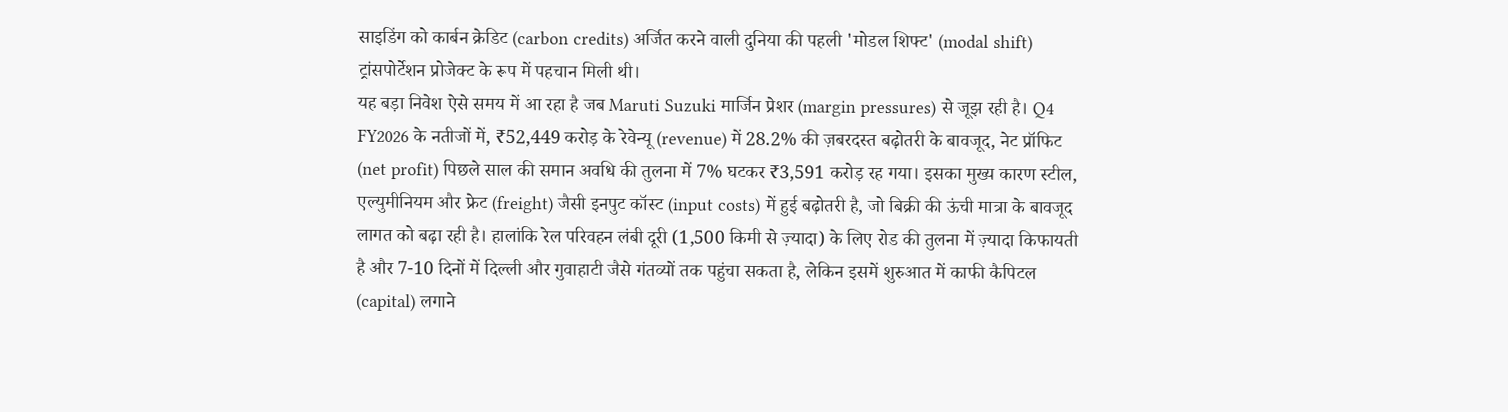साइडिंग को कार्बन क्रेडिट (carbon credits) अर्जित करने वाली दुनिया की पहली 'मोडल शिफ्ट' (modal shift) ट्रांसपोर्टेशन प्रोजेक्ट के रूप में पहचान मिली थी।
यह बड़ा निवेश ऐसे समय में आ रहा है जब Maruti Suzuki मार्जिन प्रेशर (margin pressures) से जूझ रही है। Q4 FY2026 के नतीजों में, ₹52,449 करोड़ के रेवेन्यू (revenue) में 28.2% की ज़बरदस्त बढ़ोतरी के बावजूद, नेट प्रॉफिट (net profit) पिछले साल की समान अवधि की तुलना में 7% घटकर ₹3,591 करोड़ रह गया। इसका मुख्य कारण स्टील, एल्युमीनियम और फ्रेट (freight) जैसी इनपुट कॉस्ट (input costs) में हुई बढ़ोतरी है, जो बिक्री की ऊंची मात्रा के बावजूद लागत को बढ़ा रही है। हालांकि रेल परिवहन लंबी दूरी (1,500 किमी से ज़्यादा) के लिए रोड की तुलना में ज़्यादा किफायती है और 7-10 दिनों में दिल्ली और गुवाहाटी जैसे गंतव्यों तक पहुंचा सकता है, लेकिन इसमें शुरुआत में काफी कैपिटल (capital) लगाने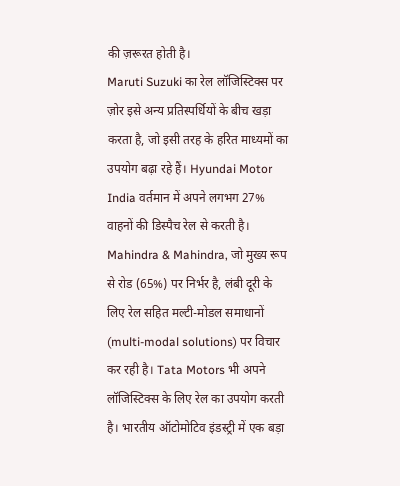की ज़रूरत होती है।
Maruti Suzuki का रेल लॉजिस्टिक्स पर ज़ोर इसे अन्य प्रतिस्पर्धियों के बीच खड़ा करता है, जो इसी तरह के हरित माध्यमों का उपयोग बढ़ा रहे हैं। Hyundai Motor India वर्तमान में अपने लगभग 27% वाहनों की डिस्पैच रेल से करती है। Mahindra & Mahindra, जो मुख्य रूप से रोड (65%) पर निर्भर है, लंबी दूरी के लिए रेल सहित मल्टी-मोडल समाधानों (multi-modal solutions) पर विचार कर रही है। Tata Motors भी अपने लॉजिस्टिक्स के लिए रेल का उपयोग करती है। भारतीय ऑटोमोटिव इंडस्ट्री में एक बड़ा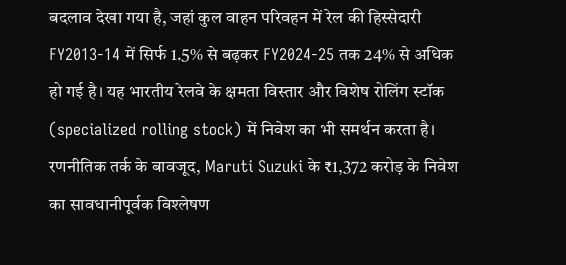बदलाव देखा गया है, जहां कुल वाहन परिवहन में रेल की हिस्सेदारी FY2013-14 में सिर्फ 1.5% से बढ़कर FY2024-25 तक 24% से अधिक हो गई है। यह भारतीय रेलवे के क्षमता विस्तार और विशेष रोलिंग स्टॉक (specialized rolling stock) में निवेश का भी समर्थन करता है।
रणनीतिक तर्क के बावजूद, Maruti Suzuki के ₹1,372 करोड़ के निवेश का सावधानीपूर्वक विश्लेषण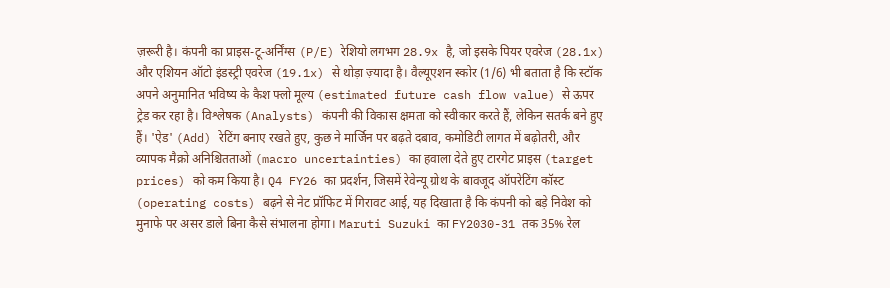ज़रूरी है। कंपनी का प्राइस-टू-अर्निंग्स (P/E) रेशियो लगभग 28.9x है, जो इसके पियर एवरेज (28.1x) और एशियन ऑटो इंडस्ट्री एवरेज (19.1x) से थोड़ा ज़्यादा है। वैल्यूएशन स्कोर (1/6) भी बताता है कि स्टॉक अपने अनुमानित भविष्य के कैश फ्लो मूल्य (estimated future cash flow value) से ऊपर ट्रेड कर रहा है। विश्लेषक (Analysts) कंपनी की विकास क्षमता को स्वीकार करते हैं, लेकिन सतर्क बने हुए हैं। 'ऐड' (Add) रेटिंग बनाए रखते हुए, कुछ ने मार्जिन पर बढ़ते दबाव, कमोडिटी लागत में बढ़ोतरी, और व्यापक मैक्रो अनिश्चितताओं (macro uncertainties) का हवाला देते हुए टारगेट प्राइस (target prices) को कम किया है। Q4 FY26 का प्रदर्शन, जिसमें रेवेन्यू ग्रोथ के बावजूद ऑपरेटिंग कॉस्ट (operating costs) बढ़ने से नेट प्रॉफिट में गिरावट आई, यह दिखाता है कि कंपनी को बड़े निवेश को मुनाफे पर असर डाले बिना कैसे संभालना होगा। Maruti Suzuki का FY2030-31 तक 35% रेल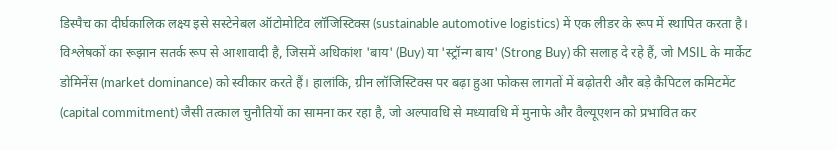डिस्पैच का दीर्घकालिक लक्ष्य इसे सस्टेनेबल ऑटोमोटिव लॉजिस्टिक्स (sustainable automotive logistics) में एक लीडर के रूप में स्थापित करता है। विश्लेषकों का रूझान सतर्क रूप से आशावादी है, जिसमें अधिकांश 'बाय' (Buy) या 'स्ट्रॉन्ग बाय' (Strong Buy) की सलाह दे रहे हैं, जो MSIL के मार्केट डोमिनेंस (market dominance) को स्वीकार करते हैं। हालांकि, ग्रीन लॉजिस्टिक्स पर बढ़ा हुआ फोकस लागतों में बढ़ोतरी और बड़े कैपिटल कमिटमेंट (capital commitment) जैसी तत्काल चुनौतियों का सामना कर रहा है, जो अल्पावधि से मध्यावधि में मुनाफे और वैल्यूएशन को प्रभावित कर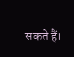सकते हैं।